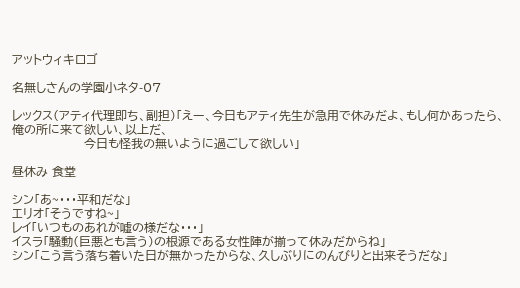アットウィキロゴ

名無しさんの学園小ネタ-07

レックス(アティ代理即ち、副担)「えー、今日もアティ先生が急用で休みだよ、もし何かあったら、俺の所に来て欲しい、以上だ、
                  今日も怪我の無いように過ごして欲しい」

昼休み 食堂

シン「あ~・・・平和だな」
エリオ「そうですね~」
レイ「いつものあれが嘘の様だな・・・」
イスラ「騒動(巨悪とも言う)の根源である女性陣が揃って休みだからね」
シン「こう言う落ち着いた日が無かったからな、久しぶりにのんびりと出来そうだな」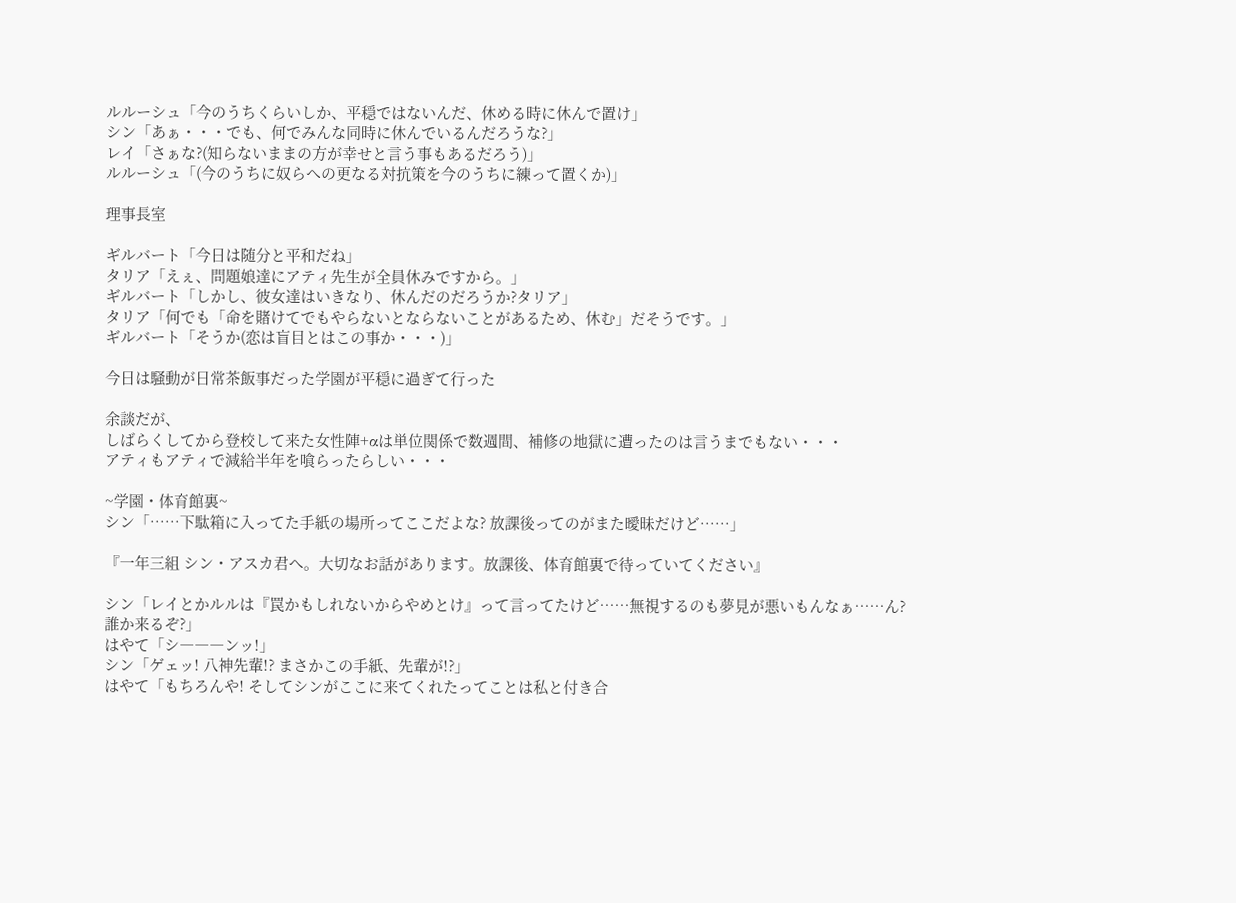ルルーシュ「今のうちくらいしか、平穏ではないんだ、休める時に休んで置け」
シン「あぁ・・・でも、何でみんな同時に休んでいるんだろうな?」
レイ「さぁな?(知らないままの方が幸せと言う事もあるだろう)」
ルルーシュ「(今のうちに奴らへの更なる対抗策を今のうちに練って置くか)」

理事長室

ギルバート「今日は随分と平和だね」
タリア「えぇ、問題娘達にアティ先生が全員休みですから。」
ギルバート「しかし、彼女達はいきなり、休んだのだろうか?タリア」
タリア「何でも「命を賭けてでもやらないとならないことがあるため、休む」だそうです。」
ギルバート「そうか(恋は盲目とはこの事か・・・)」

今日は騒動が日常茶飯事だった学園が平穏に過ぎて行った

余談だが、
しばらくしてから登校して来た女性陣+αは単位関係で数週間、補修の地獄に遭ったのは言うまでもない・・・
アティもアティで減給半年を喰らったらしい・・・

~学園・体育館裏~
シン「……下駄箱に入ってた手紙の場所ってここだよな? 放課後ってのがまた曖昧だけど……」

『一年三組 シン・アスカ君へ。大切なお話があります。放課後、体育館裏で待っていてください』

シン「レイとかルルは『罠かもしれないからやめとけ』って言ってたけど……無視するのも夢見が悪いもんなぁ……ん? 誰か来るぞ?」
はやて「シ―――ンッ!」
シン「ゲェッ! 八神先輩!? まさかこの手紙、先輩が!?」
はやて「もちろんや! そしてシンがここに来てくれたってことは私と付き合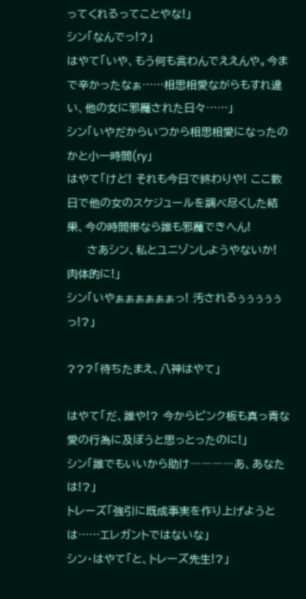ってくれるってことやな!」
シン「なんでっ!?」
はやて「いや、もう何も言わんでええんや。今まで辛かったなぁ……相思相愛ながらもすれ違い、他の女に邪魔された日々……」
シン「いやだからいつから相思相愛になったのかと小一時間(ry」
はやて「けど! それも今日で終わりや! ここ数日で他の女のスケジュールを調べ尽くした結果、今の時間帯なら誰も邪魔できへん!
     さあシン、私とユニゾンしようやないか! 肉体的に!」
シン「いやぁぁぁぁぁぁっ! 汚されるぅぅぅぅぅっ!?」

???「待ちたまえ、八神はやて」

はやて「だ、誰や!? 今からピンク板も真っ青な愛の行為に及ぼうと思っとったのに!」
シン「誰でもいいから助け――――あ、あなたは!?」
トレーズ「強引に既成事実を作り上げようとは……エレガントではないな」
シン・はやて「と、トレーズ先生!?」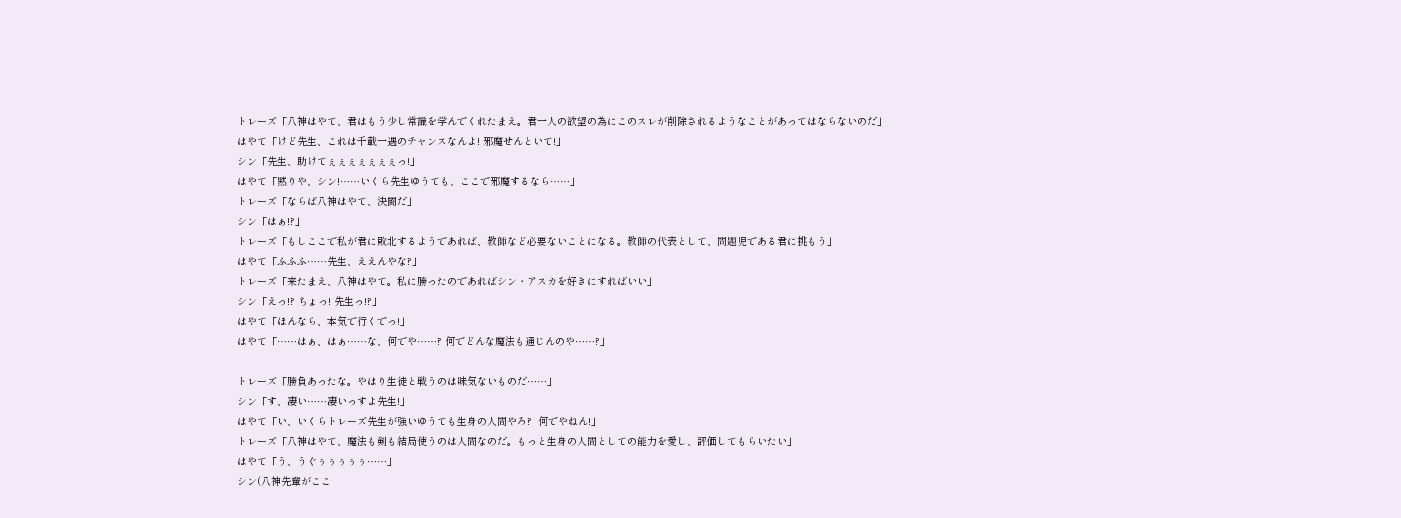トレーズ「八神はやて、君はもう少し常識を学んでくれたまえ。君一人の欲望の為にこのスレが削除されるようなことがあってはならないのだ」
はやて「けど先生、これは千載一遇のチャンスなんよ! 邪魔せんといて!」
シン「先生、助けてぇぇぇぇぇぇぇっ!」
はやて「黙りや、シン!……いくら先生ゆうても、ここで邪魔するなら……」
トレーズ「ならば八神はやて、決闘だ」
シン「はぁ!?」
トレーズ「もしここで私が君に敗北するようであれば、教師など必要ないことになる。教師の代表として、問題児である君に挑もう」
はやて「ふふふ……先生、ええんやな?」
トレーズ「来たまえ、八神はやて。私に勝ったのであればシン・アスカを好きにすればいい」
シン「えっ!? ちょっ! 先生っ!?」
はやて「ほんなら、本気で行くでっ!」
はやて「……はぁ、はぁ……な、何でや……? 何でどんな魔法も通じんのや……?」

トレーズ「勝負あったな。やはり生徒と戦うのは味気ないものだ……」
シン「す、凄い……凄いっすよ先生!」
はやて「い、いくらトレーズ先生が強いゆうても生身の人間やろ?  何でやねん!」
トレーズ「八神はやて、魔法も剣も結局使うのは人間なのだ。もっと生身の人間としての能力を愛し、評価してもらいたい」
はやて「う、うぐぅぅぅぅぅ……」
シン(八神先輩がここ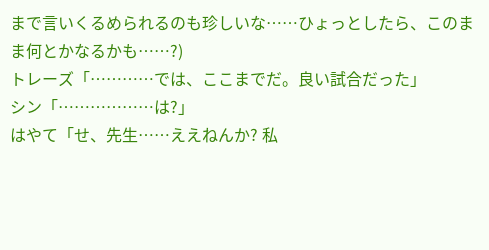まで言いくるめられるのも珍しいな……ひょっとしたら、このまま何とかなるかも……?)
トレーズ「…………では、ここまでだ。良い試合だった」
シン「………………は?」
はやて「せ、先生……ええねんか? 私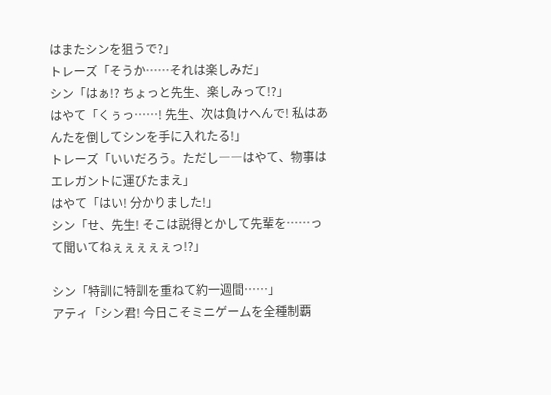はまたシンを狙うで?」
トレーズ「そうか……それは楽しみだ」
シン「はぁ!? ちょっと先生、楽しみって!?」
はやて「くぅっ……! 先生、次は負けへんで! 私はあんたを倒してシンを手に入れたる!」
トレーズ「いいだろう。ただし――はやて、物事はエレガントに運びたまえ」
はやて「はい! 分かりました!」
シン「せ、先生! そこは説得とかして先輩を……って聞いてねぇぇぇぇぇっ!?」

シン「特訓に特訓を重ねて約一週間……」
アティ「シン君! 今日こそミニゲームを全種制覇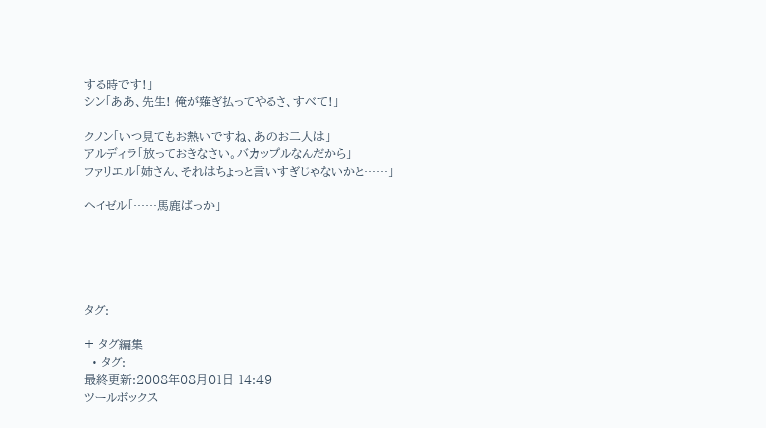する時です!」
シン「ああ、先生! 俺が薙ぎ払ってやるさ、すべて!」

クノン「いつ見てもお熱いですね、あのお二人は」
アルディラ「放っておきなさい。バカップルなんだから」
ファリエル「姉さん、それはちょっと言いすぎじゃないかと……」

ヘイゼル「……馬鹿ばっか」





タグ:

+ タグ編集
  • タグ:
最終更新:2008年08月01日 14:49
ツールボックス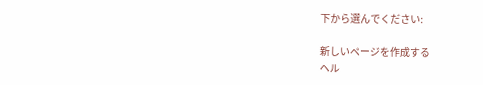下から選んでください:

新しいページを作成する
ヘル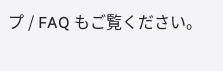プ / FAQ もご覧ください。